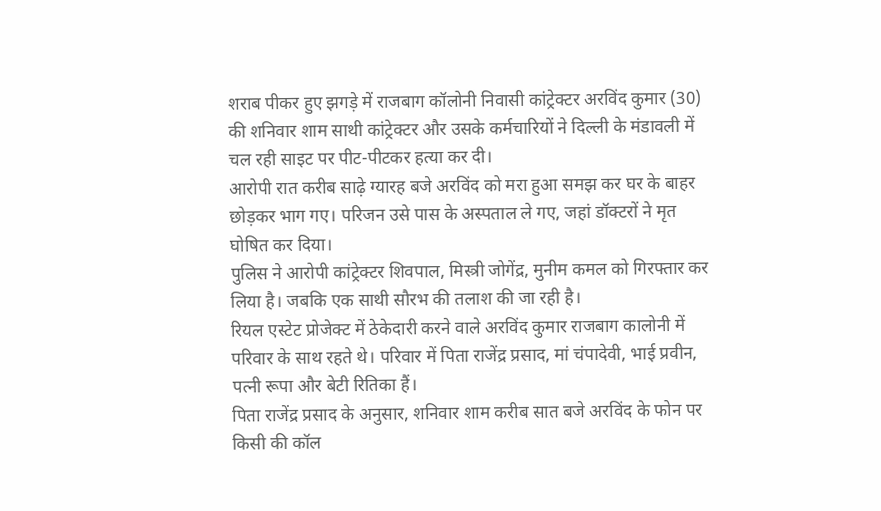शराब पीकर हुए झगड़े में राजबाग कॉलोनी निवासी कांट्रेक्टर अरविंद कुमार (30) की शनिवार शाम साथी कांट्रेक्टर और उसके कर्मचारियों ने दिल्ली के मंडावली में चल रही साइट पर पीट-पीटकर हत्या कर दी।
आरोपी रात करीब साढ़े ग्यारह बजे अरविंद को मरा हुआ समझ कर घर के बाहर छोड़कर भाग गए। परिजन उसे पास के अस्पताल ले गए, जहां डॉक्टरों ने मृत घोषित कर दिया।
पुलिस ने आरोपी कांट्रेक्टर शिवपाल, मिस्त्री जोगेंद्र, मुनीम कमल को गिरफ्तार कर लिया है। जबकि एक साथी सौरभ की तलाश की जा रही है।
रियल एस्टेट प्रोजेक्ट में ठेकेदारी करने वाले अरविंद कुमार राजबाग कालोनी में परिवार के साथ रहते थे। परिवार में पिता राजेंद्र प्रसाद, मां चंपादेवी, भाई प्रवीन, पत्नी रूपा और बेटी रितिका हैं।
पिता राजेंद्र प्रसाद के अनुसार, शनिवार शाम करीब सात बजे अरविंद के फोन पर किसी की कॉल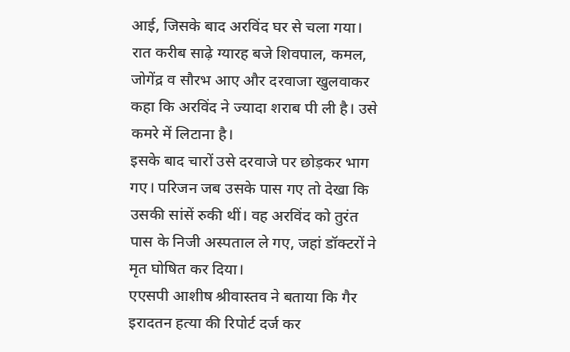आई, जिसके बाद अरविंद घर से चला गया।
रात करीब साढ़े ग्यारह बजे शिवपाल, कमल, जोगेंद्र व सौरभ आए और दरवाजा खुलवाकर कहा कि अरविंद ने ज्यादा शराब पी ली है। उसे कमरे में लिटाना है।
इसके बाद चारों उसे दरवाजे पर छोड़कर भाग गए। परिजन जब उसके पास गए तो देखा कि उसकी सांसें रुकी थीं। वह अरविंद को तुरंत पास के निजी अस्पताल ले गए, जहां डॉक्टरों ने मृत घोषित कर दिया।
एएसपी आशीष श्रीवास्तव ने बताया कि गैर इरादतन हत्या की रिपोर्ट दर्ज कर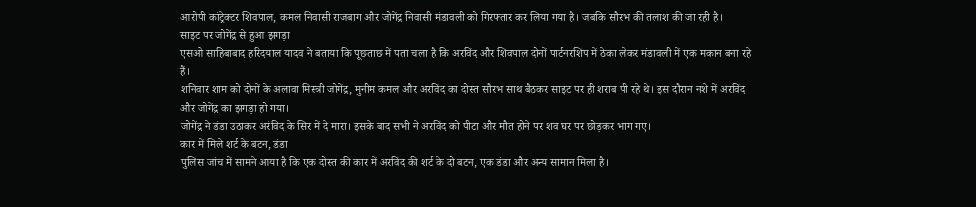आरोपी कांट्रेक्टर शिवपाल, कमल निवासी राजबाग और जोगेंद्र निवासी मंडावली को गिरफ्तार कर लिया गया है। जबकि सौरभ की तलाश की जा रही है।
साइट पर जोगेंद्र से हुआ झगड़ा
एसओ साहिबाबाद हरिदयाल यादव ने बताया कि पूछताछ में पता चला है कि अरविंद और शिवपाल दोनों पार्टनरशिप में ठेका लेकर मंडावली में एक मकान बना रहे हैं।
शनिवार शाम को दोनों के अलावा मिस्त्री जोगेंद्र, मुनीम कमल और अरविंद का दोस्त सौरभ साथ बैठकर साइट पर ही शराब पी रहे थे। इस दौरान नशे में अरविंद और जोगेंद्र का झगड़ा हो गया।
जोगेंद्र ने डंडा उठाकर अरंविद के सिर में दे मारा। इसके बाद सभी ने अरविंद को पीटा और मौत होने पर शव घर पर छोड़कर भाग गए।
कार में मिले शर्ट के बटन, डंडा
पुलिस जांच में सामने आया है कि एक दोस्त की कार में अरविंद की शर्ट के दो बटन, एक डंडा और अन्य सामान मिला है।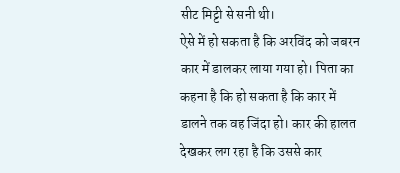सीट मिट्टी से सनी थी।
ऐसे में हो सकता है कि अरविंद को जबरन कार में डालकर लाया गया हो। पिता का कहना है कि हो सकता है कि कार में डालने तक वह जिंदा हो। कार की हालत देखकर लग रहा है कि उससे कार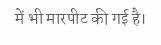में भी मारपीट की गई है।